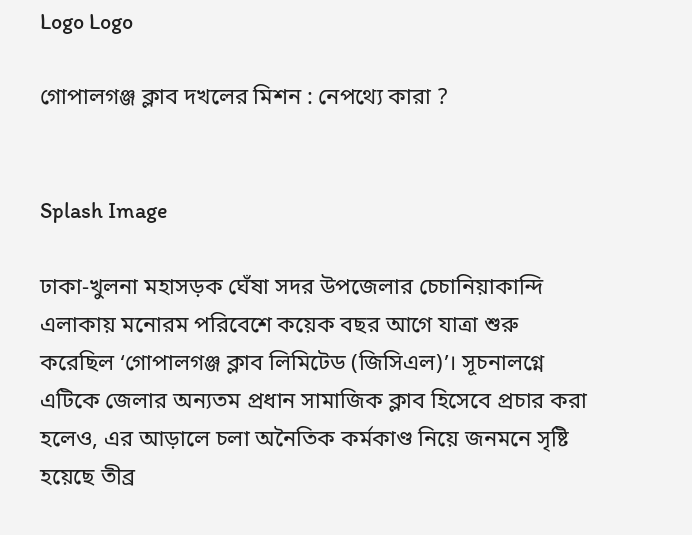Logo Logo

গোপালগঞ্জ ক্লাব দখলের মিশন : নেপথ্যে কারা ?


Splash Image

ঢাকা-খুলনা মহাসড়ক ঘেঁষা সদর উপজেলার চেচানিয়াকান্দি এলাকায় মনোরম পরিবেশে কয়েক বছর আগে যাত্রা শুরু করেছিল ‘গোপালগঞ্জ ক্লাব লিমিটেড (জিসিএল)’। সূচনালগ্নে এটিকে জেলার অন্যতম প্রধান সামাজিক ক্লাব হিসেবে প্রচার করা হলেও, এর আড়ালে চলা অনৈতিক কর্মকাণ্ড নিয়ে জনমনে সৃষ্টি হয়েছে তীব্র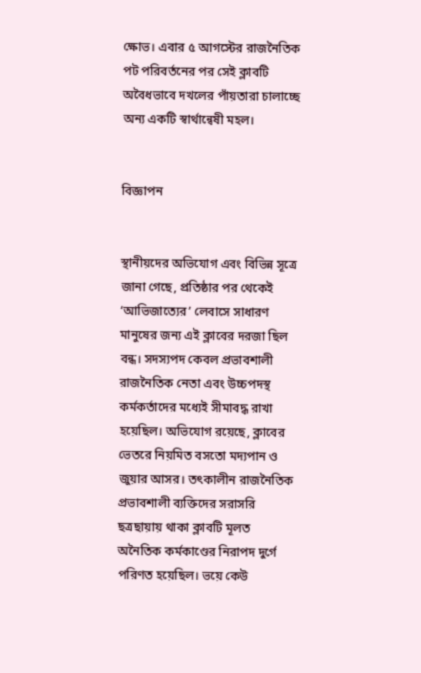ক্ষোভ। এবার ৫ আগস্টের রাজনৈতিক পট পরিবর্তনের পর সেই ক্লাবটি অবৈধভাবে দখলের পাঁয়তারা চালাচ্ছে অন্য একটি স্বার্থান্বেষী মহল।


বিজ্ঞাপন


স্থানীয়দের অভিযোগ এবং বিভিন্ন সূত্রে জানা গেছে, প্রতিষ্ঠার পর থেকেই ‘আভিজাত্যের’ লেবাসে সাধারণ মানুষের জন্য এই ক্লাবের দরজা ছিল বন্ধ। সদস্যপদ কেবল প্রভাবশালী রাজনৈতিক নেতা এবং উচ্চপদস্থ কর্মকর্তাদের মধ্যেই সীমাবদ্ধ রাখা হয়েছিল। অভিযোগ রয়েছে, ক্লাবের ভেতরে নিয়মিত বসতো মদ্যপান ও জুয়ার আসর। তৎকালীন রাজনৈতিক প্রভাবশালী ব্যক্তিদের সরাসরি ছত্রছায়ায় থাকা ক্লাবটি মূলত অনৈতিক কর্মকাণ্ডের নিরাপদ দুর্গে পরিণত হয়েছিল। ভয়ে কেউ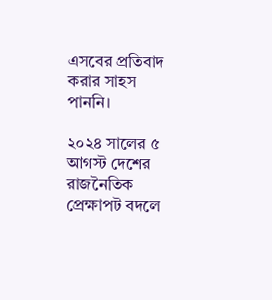এসবের প্রতিবাদ করার সাহস পাননি।

২০২৪ সালের ৫ আগস্ট দেশের রাজনৈতিক প্রেক্ষাপট বদলে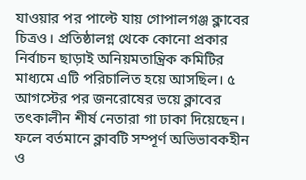যাওয়ার পর পাল্টে যায় গোপালগঞ্জ ক্লাবের চিত্রও। প্রতিষ্ঠালগ্ন থেকে কোনো প্রকার নির্বাচন ছাড়াই অনিয়মতান্ত্রিক কমিটির মাধ্যমে এটি পরিচালিত হয়ে আসছিল। ৫ আগস্টের পর জনরোষের ভয়ে ক্লাবের তৎকালীন শীর্ষ নেতারা গা ঢাকা দিয়েছেন। ফলে বর্তমানে ক্লাবটি সম্পূর্ণ অভিভাবকহীন ও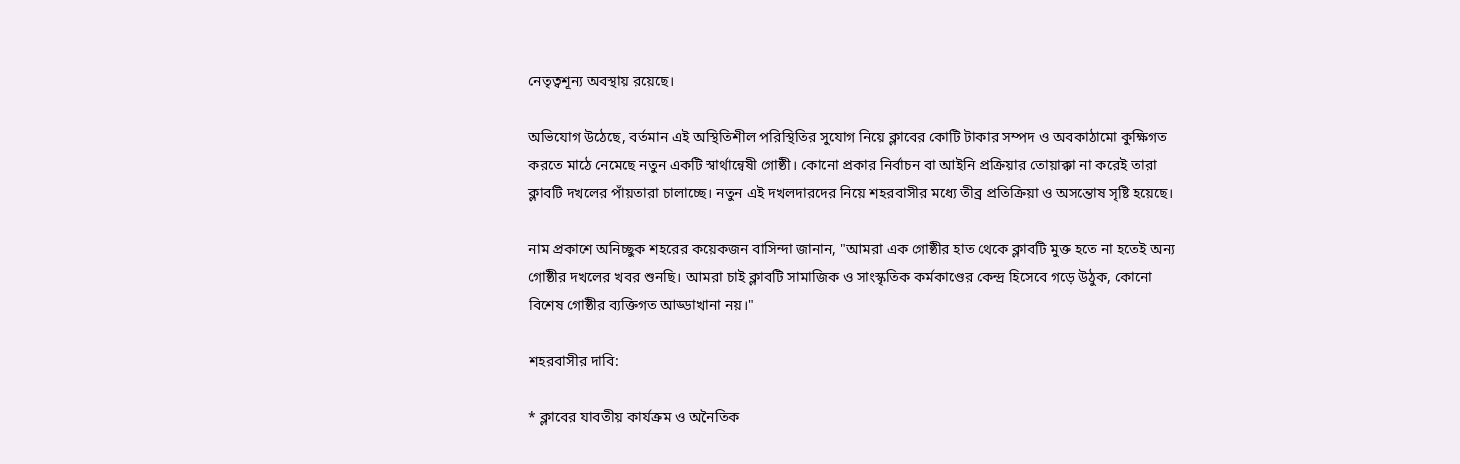নেতৃত্বশূন্য অবস্থায় রয়েছে।

অভিযোগ উঠেছে, বর্তমান এই অস্থিতিশীল পরিস্থিতির সুযোগ নিয়ে ক্লাবের কোটি টাকার সম্পদ ও অবকাঠামো কুক্ষিগত করতে মাঠে নেমেছে নতুন একটি স্বার্থান্বেষী গোষ্ঠী। কোনো প্রকার নির্বাচন বা আইনি প্রক্রিয়ার তোয়াক্কা না করেই তারা ক্লাবটি দখলের পাঁয়তারা চালাচ্ছে। নতুন এই দখলদারদের নিয়ে শহরবাসীর মধ্যে তীব্র প্রতিক্রিয়া ও অসন্তোষ সৃষ্টি হয়েছে।

নাম প্রকাশে অনিচ্ছুক শহরের কয়েকজন বাসিন্দা জানান, "আমরা এক গোষ্ঠীর হাত থেকে ক্লাবটি মুক্ত হতে না হতেই অন্য গোষ্ঠীর দখলের খবর শুনছি। আমরা চাই ক্লাবটি সামাজিক ও সাংস্কৃতিক কর্মকাণ্ডের কেন্দ্র হিসেবে গড়ে উঠুক, কোনো বিশেষ গোষ্ঠীর ব্যক্তিগত আড্ডাখানা নয়।"

শহরবাসীর দাবি:

* ক্লাবের যাবতীয় কার্যক্রম ও অনৈতিক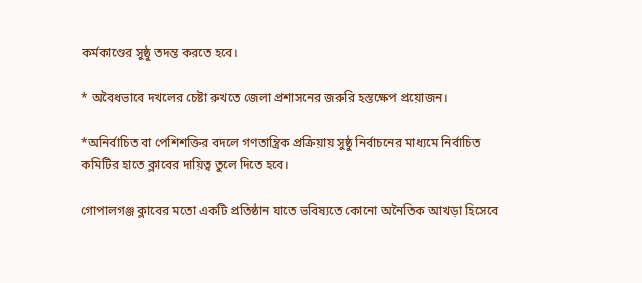কর্মকাণ্ডের সুষ্ঠু তদন্ত করতে হবে।

* অবৈধভাবে দখলের চেষ্টা রুখতে জেলা প্রশাসনের জরুরি হস্তক্ষেপ প্রয়োজন।

*অনির্বাচিত বা পেশিশক্তির বদলে গণতান্ত্রিক প্রক্রিয়ায় সুষ্ঠু নির্বাচনের মাধ্যমে নির্বাচিত কমিটির হাতে ক্লাবের দায়িত্ব তুলে দিতে হবে।

গোপালগঞ্জ ক্লাবের মতো একটি প্রতিষ্ঠান যাতে ভবিষ্যতে কোনো অনৈতিক আখড়া হিসেবে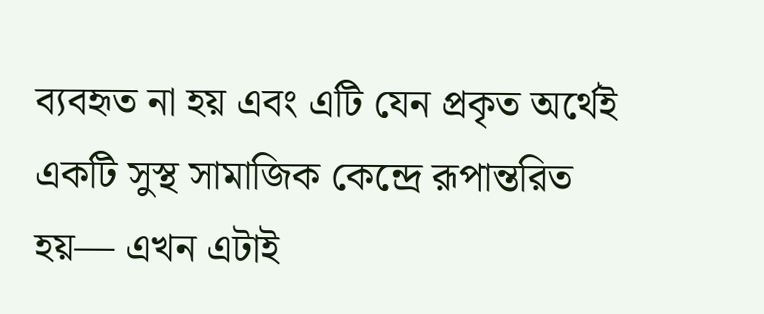ব্যবহৃত না হয় এবং এটি যেন প্রকৃত অর্থেই একটি সুস্থ সামাজিক কেন্দ্রে রূপান্তরিত হয়— এখন এটাই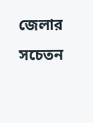জেলার সচেতন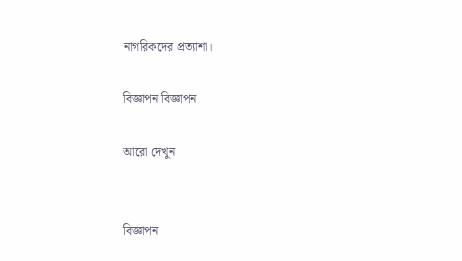নাগরিকদের প্রত্যাশা।

বিজ্ঞাপন বিজ্ঞাপন

আরো দেখুন


বিজ্ঞাপন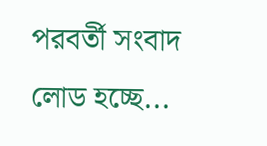পরবর্তী সংবাদ লোড হচ্ছে...